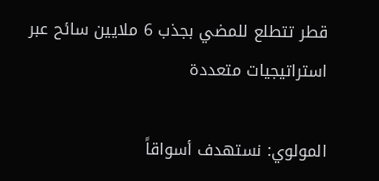قطر تتطلع للمضي بجذب 6 ملايين سائح عبر استراتيجيات متعددة

المولوي: نستهدف أسواقاً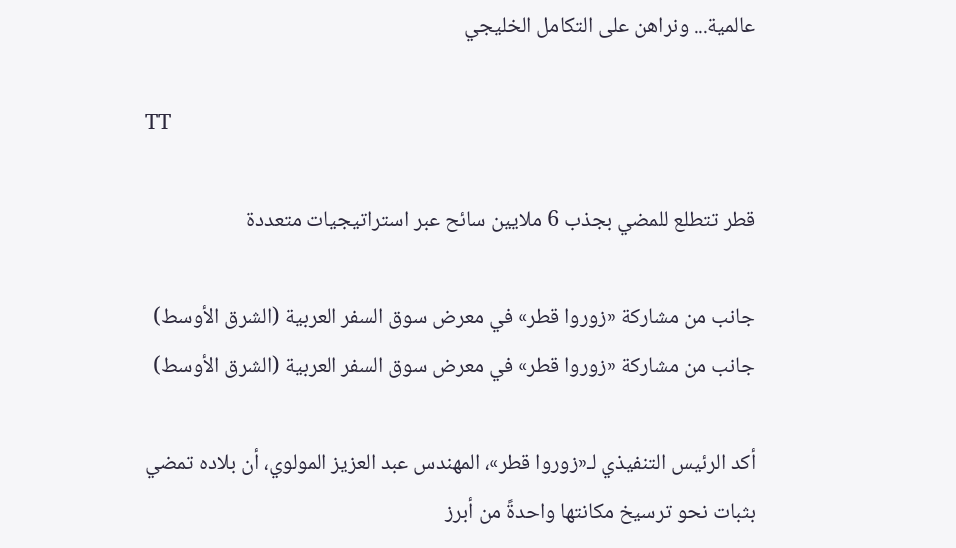عالمية... ونراهن على التكامل الخليجي

TT

قطر تتطلع للمضي بجذب 6 ملايين سائح عبر استراتيجيات متعددة

جانب من مشاركة «زوروا قطر» في معرض سوق السفر العربية (الشرق الأوسط)
جانب من مشاركة «زوروا قطر» في معرض سوق السفر العربية (الشرق الأوسط)

أكد الرئيس التنفيذي لـ«زوروا قطر»، المهندس عبد العزيز المولوي، أن بلاده تمضي بثبات نحو ترسيخ مكانتها واحدةً من أبرز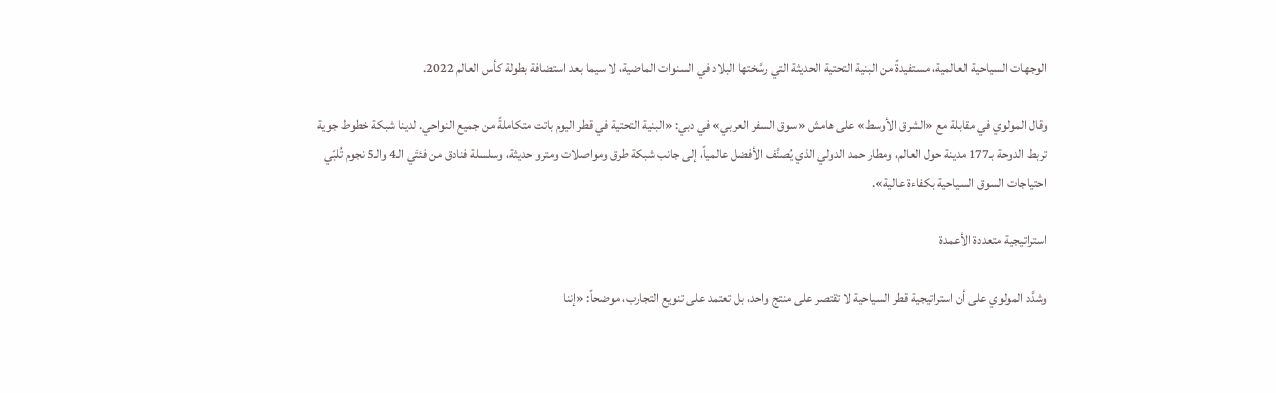الوجهات السياحية العالمية، مستفيدةً من البنية التحتية الحديثة التي رسَّختها البلاد في السنوات الماضية، لا سيما بعد استضافة بطولة كأس العالم 2022.

وقال المولوي في مقابلة مع «الشرق الأوسط» على هامش «سوق السفر العربي» في دبي: «البنية التحتية في قطر اليوم باتت متكاملةً من جميع النواحي. لدينا شبكة خطوط جوية تربط الدوحة بـ177 مدينة حول العالم، ومطار حمد الدولي الذي يُصنَّف الأفضل عالمياً، إلى جانب شبكة طرق ومواصلات ومترو حديثة، وسلسلة فنادق من فئتَي الـ4 والـ5 نجوم تُلبّي احتياجات السوق السياحية بكفاءة عالية».

استراتيجية متعددة الأعمدة

وشدَّد المولوي على أن استراتيجية قطر السياحية لا تقتصر على منتج واحد، بل تعتمد على تنويع التجارب، موضحاً: «إننا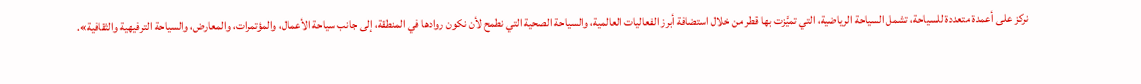نركز على أعمدة متعددة للسياحة، تشمل السياحة الرياضية، التي تميَّزت بها قطر من خلال استضافة أبرز الفعاليات العالمية، والسياحة الصحية التي نطمح لأن نكون روادها في المنطقة، إلى جانب سياحة الأعمال، والمؤتمرات، والمعارض، والسياحة الترفيهية والثقافية».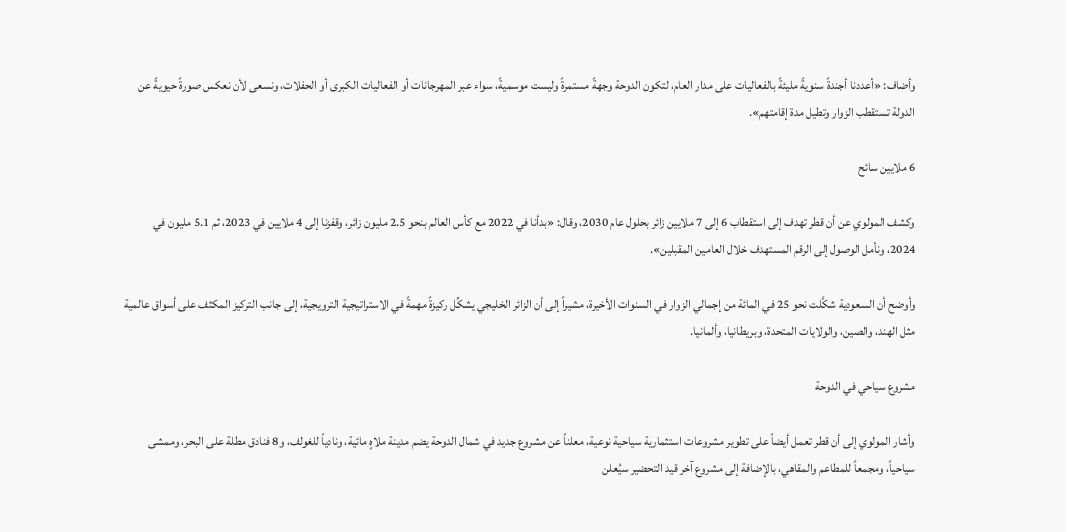وأضاف: «أعددنا أجندةً سنويةً مليئةً بالفعاليات على مدار العام، لتكون الدوحة وجهةً مستمرةً وليست موسميةً، سواء عبر المهرجانات أو الفعاليات الكبرى أو الحفلات، ونسعى لأن نعكس صورةً حيويةً عن الدولة تستقطب الزوار وتطيل مدة إقامتهم».

6 ملايين سائح

وكشف المولوي عن أن قطر تهدف إلى استقطاب 6 إلى 7 ملايين زائر بحلول عام 2030، وقال: «بدأنا في 2022 مع كأس العالم بنحو 2.5 مليون زائر، وقفزنا إلى 4 ملايين في 2023، ثم 5.1 مليون في 2024، ونأمل الوصول إلى الرقم المستهدف خلال العامين المقبلين».

وأوضح أن السعودية شكَّلت نحو 25 في المائة من إجمالي الزوار في السنوات الأخيرة، مشيراً إلى أن الزائر الخليجي يشكِّل ركيزةً مهمةً في الاستراتيجية الترويجية، إلى جانب التركيز المكثف على أسواق عالمية مثل الهند، والصين، والولايات المتحدة، وبريطانيا، وألمانيا.

مشروع سياحي في الدوحة

وأشار المولوي إلى أن قطر تعمل أيضاً على تطوير مشروعات استثمارية سياحية نوعية، معلناً عن مشروع جديد في شمال الدوحة يضم مدينة ملاهٍ مائية، ونادياً للغولف، و8 فنادق مطلة على البحر، وممشى سياحياً، ومجمعاً للمطاعم والمقاهي، بالإضافة إلى مشروع آخر قيد التحضير سيُعلن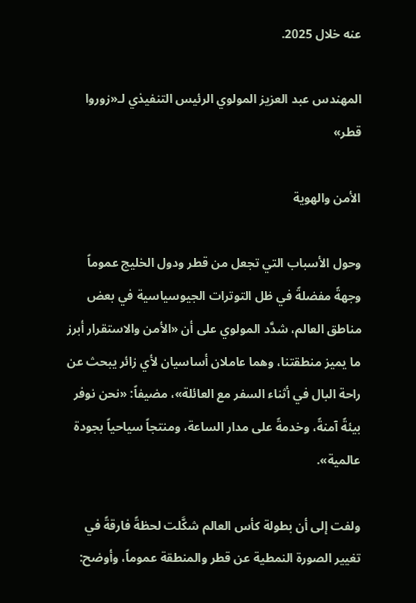عنه خلال 2025.

المهندس عبد العزيز المولوي الرئيس التنفيذي لـ«زوروا قطر»

الأمن والهوية

وحول الأسباب التي تجعل من قطر ودول الخليج عموماً وجهةً مفضلةً في ظل التوترات الجيوسياسية في بعض مناطق العالم، شدَّد المولوي على أن «الأمن والاستقرار أبرز ما يميز منطقتنا، وهما عاملان أساسيان لأي زائر يبحث عن راحة البال في أثناء السفر مع العائلة»، مضيفاً: «نحن نوفر بيئةً آمنةً، وخدمةً على مدار الساعة، ومنتجاً سياحياً بجودة عالمية».

ولفت إلى أن بطولة كأس العالم شكَّلت لحظةً فارقةً في تغيير الصورة النمطية عن قطر والمنطقة عموماً، وأوضح: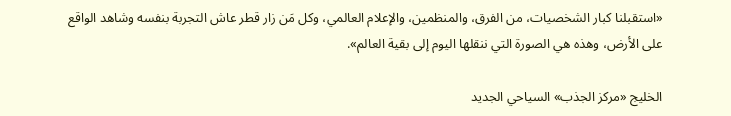«استقبلنا كبار الشخصيات، من الفرق، والمنظمين، والإعلام العالمي، وكل مَن زار قطر عاش التجربة بنفسه وشاهد الواقع على الأرض، وهذه هي الصورة التي ننقلها اليوم إلى بقية العالم».

الخليج «مركز الجذب» السياحي الجديد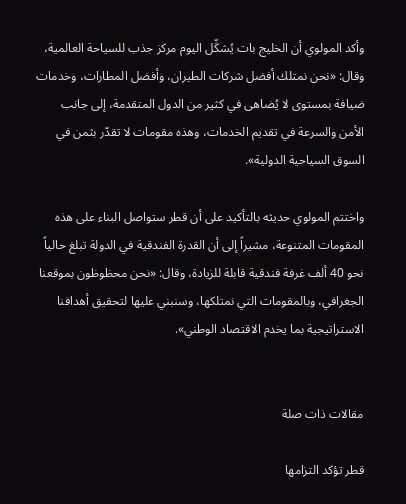وأكد المولوي أن الخليج بات يُشكِّل اليوم مركز جذب للسياحة العالمية، وقال: «نحن نمتلك أفضل شركات الطيران، وأفضل المطارات، وخدمات ضيافة بمستوى لا يُضاهى في كثير من الدول المتقدمة، إلى جانب الأمن والسرعة في تقديم الخدمات، وهذه مقومات لا تقدّر بثمن في السوق السياحية الدولية».

واختتم المولوي حديثه بالتأكيد على أن قطر ستواصل البناء على هذه المقومات المتنوعة، مشيراً إلى أن القدرة الفندقية في الدولة تبلغ حالياً نحو 40 ألف غرفة فندقية قابلة للزيادة، وقال: «نحن محظوظون بموقعنا الجغرافي، وبالمقومات التي نمتلكها، وسنبني عليها لتحقيق أهدافنا الاستراتيجية بما يخدم الاقتصاد الوطني».


مقالات ذات صلة

قطر تؤكد التزامها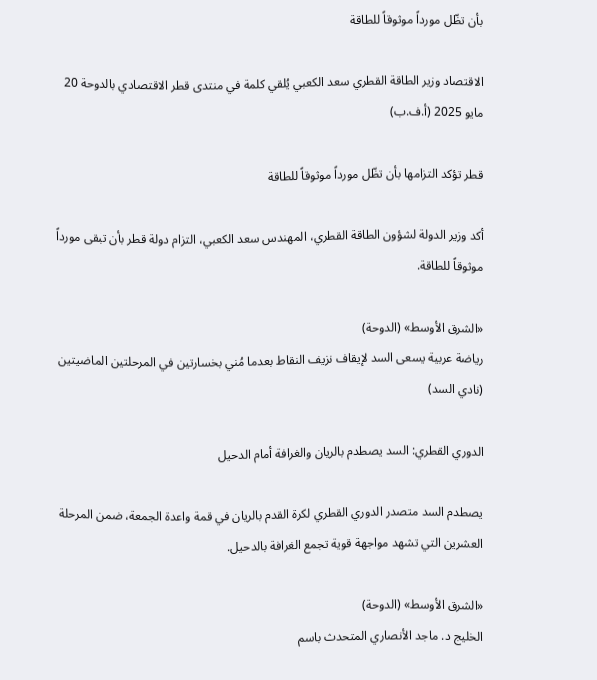بأن تظّل مورداً موثوقاً للطاقة

الاقتصاد وزير الطاقة القطري سعد الكعبي يُلقي كلمة في منتدى قطر الاقتصادي بالدوحة 20 مايو 2025 (أ.ف.ب)

قطر تؤكد التزامها بأن تظّل مورداً موثوقاً للطاقة

أكد وزير الدولة لشؤون الطاقة القطري، المهندس سعد الكعبي، التزام دولة قطر بأن تبقى مورداً موثوقاً للطاقة.

«الشرق الأوسط» (الدوحة)
رياضة عربية يسعى السد لإيقاف نزيف النقاط بعدما مُني بخسارتين في المرحلتين الماضيتين (نادي السد)

الدوري القطري: السد يصطدم بالريان والغرافة أمام الدحيل

يصطدم السد متصدر الدوري القطري لكرة القدم بالريان في قمة واعدة الجمعة، ضمن المرحلة العشرين التي تشهد مواجهة قوية تجمع الغرافة بالدحيل.

«الشرق الأوسط» (الدوحة)
الخليج د. ماجد الأنصاري المتحدث باسم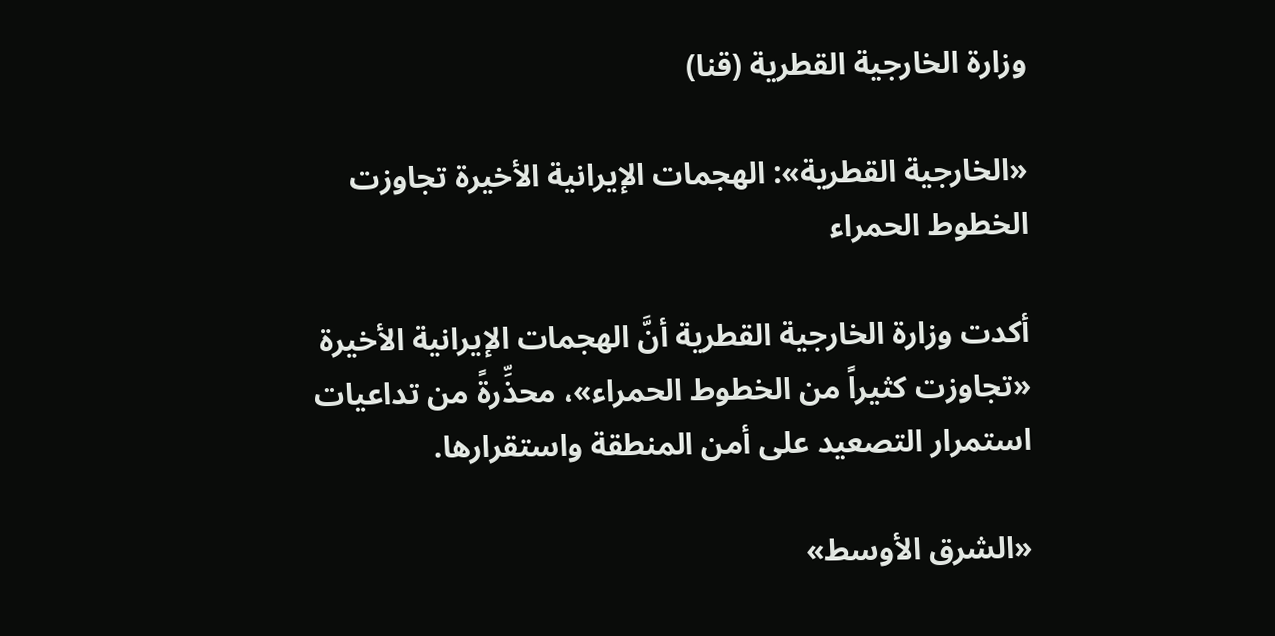وزارة الخارجية القطرية (قنا)

«الخارجية القطرية»: الهجمات الإيرانية الأخيرة تجاوزت الخطوط الحمراء

أكدت وزارة الخارجية القطرية أنَّ الهجمات الإيرانية الأخيرة «تجاوزت كثيراً من الخطوط الحمراء»، محذِّرةً من تداعيات استمرار التصعيد على أمن المنطقة واستقرارها.

«الشرق الأوسط»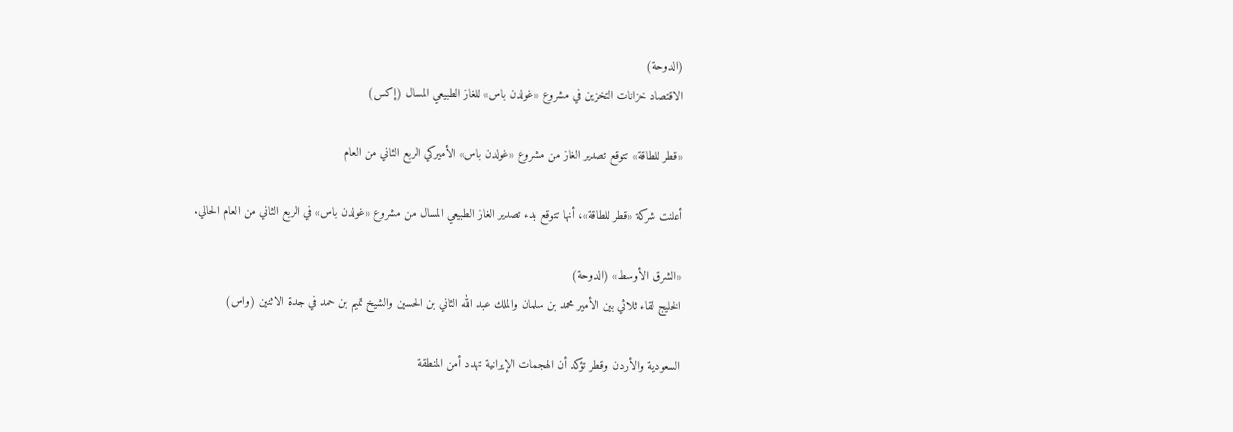(الدوحة)
الاقتصاد خزانات التخزين في مشروع «غولدن باس» للغاز الطبيعي المسال (إكس)

«قطر للطاقة» تتوقع تصدير الغاز من مشروع «غولدن باس» الأميركي الربع الثاني من العام

أعلنت شركة «قطر للطاقة»، أنها تتوقع بدء تصدير الغاز الطبيعي المسال من مشروع «غولدن باس» في الربع الثاني من العام الحالي.

«الشرق الأوسط» (الدوحة)
الخليج لقاء ثلاثي بين الأمير محمد بن سلمان والملك عبد الله الثاني بن الحسين والشيخ تميم بن حمد في جدة الاثنين (واس)

السعودية والأردن وقطر تؤكد أن الهجمات الإيرانية تهدد أمن المنطقة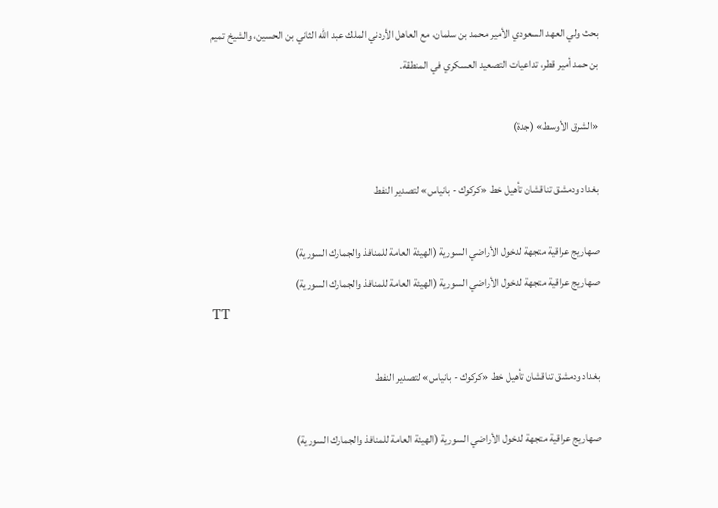بحث ولي العهد السعودي الأمير محمد بن سلمان، مع العاهل الأردني الملك عبد الله الثاني بن الحسين، والشيخ تميم بن حمد أمير قطر، تداعيات التصعيد العسكري في المنطقة.

«الشرق الأوسط» (جدة)

بغداد ودمشق تناقشان تأهيل خط «كركوك - بانياس» لتصدير النفط

صهاريج عراقية متجهة لدخول الأراضي السورية (الهيئة العامة للمنافذ والجمارك السورية)
صهاريج عراقية متجهة لدخول الأراضي السورية (الهيئة العامة للمنافذ والجمارك السورية)
TT

بغداد ودمشق تناقشان تأهيل خط «كركوك - بانياس» لتصدير النفط

صهاريج عراقية متجهة لدخول الأراضي السورية (الهيئة العامة للمنافذ والجمارك السورية)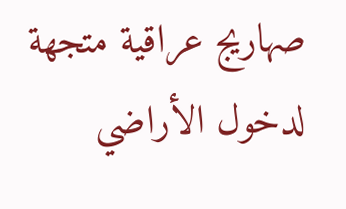صهاريج عراقية متجهة لدخول الأراضي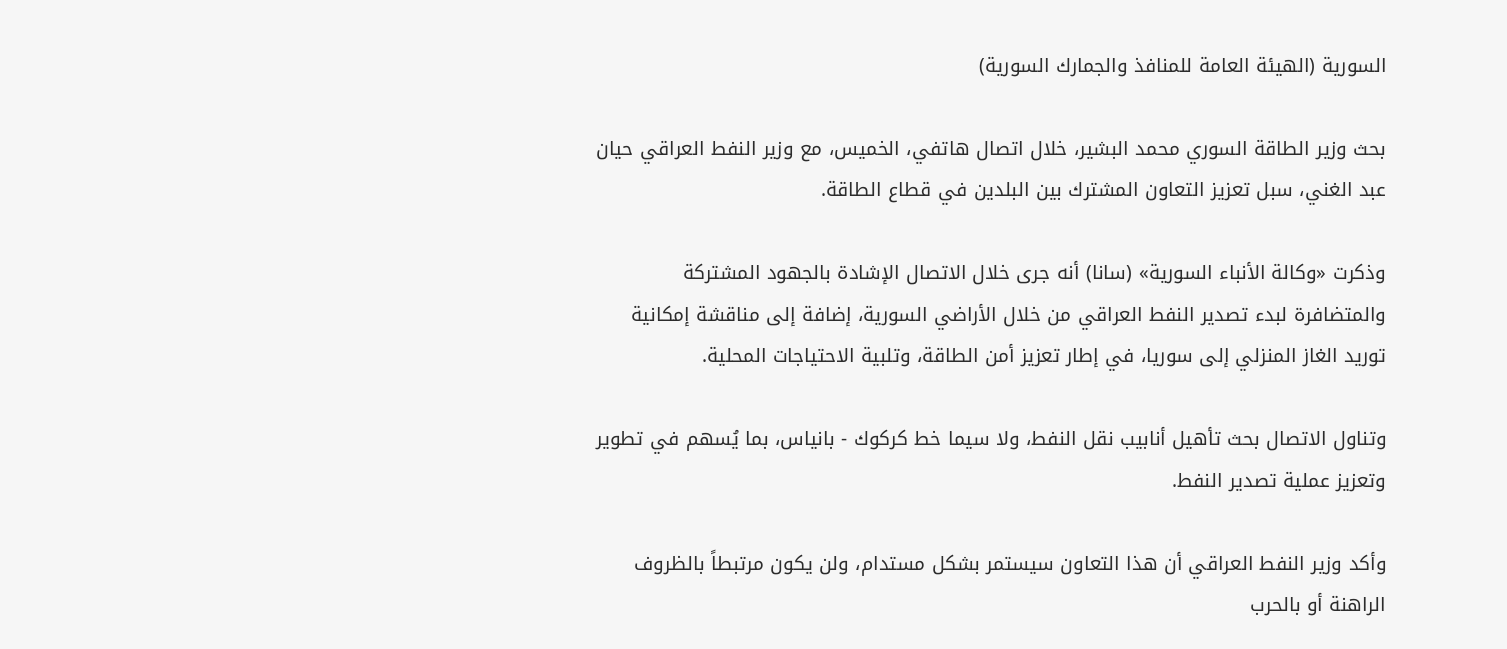السورية (الهيئة العامة للمنافذ والجمارك السورية)

بحث وزير الطاقة السوري محمد البشير، خلال اتصال هاتفي، الخميس، مع وزير النفط العراقي حيان عبد الغني، سبل تعزيز التعاون المشترك بين البلدين في قطاع الطاقة.

وذكرت «وكالة الأنباء السورية» (سانا) أنه جرى خلال الاتصال الإشادة بالجهود المشتركة والمتضافرة لبدء تصدير النفط العراقي من خلال الأراضي السورية، إضافة إلى مناقشة إمكانية توريد الغاز المنزلي إلى سوريا، في إطار تعزيز أمن الطاقة، وتلبية الاحتياجات المحلية.

وتناول الاتصال بحث تأهيل أنابيب نقل النفط، ولا سيما خط كركوك - بانياس، بما يُسهم في تطوير وتعزيز عملية تصدير النفط.

وأكد وزير النفط العراقي أن هذا التعاون سيستمر بشكل مستدام، ولن يكون مرتبطاً بالظروف الراهنة أو بالحرب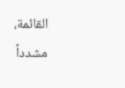القائمة، مشدداً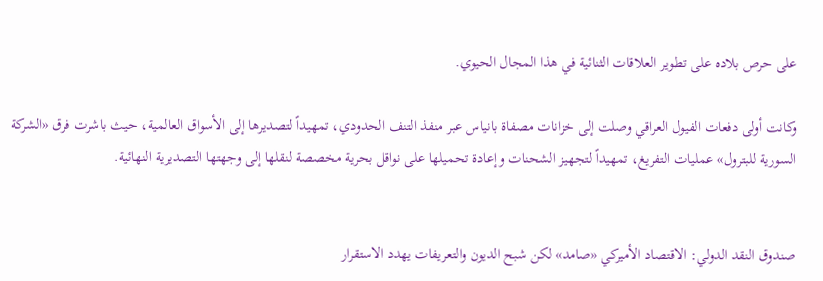على حرص بلاده على تطوير العلاقات الثنائية في هذا المجال الحيوي.

وكانت أولى دفعات الفيول العراقي وصلت إلى خزانات مصفاة بانياس عبر منفذ التنف الحدودي، تمهيداً لتصديرها إلى الأسواق العالمية، حيث باشرت فرق «الشركة السورية للبترول» عمليات التفريغ، تمهيداً لتجهيز الشحنات وإعادة تحميلها على نواقل بحرية مخصصة لنقلها إلى وجهتها التصديرية النهائية.


صندوق النقد الدولي: الاقتصاد الأميركي «صامد» لكن شبح الديون والتعريفات يهدد الاستقرار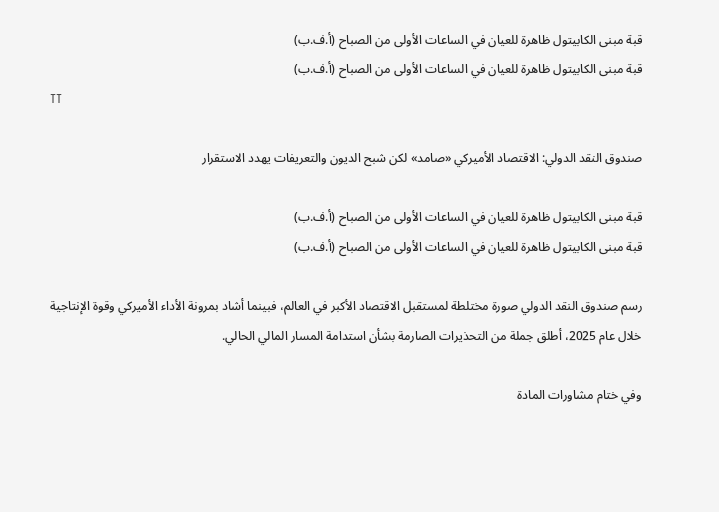قبة مبنى الكابيتول ظاهرة للعيان في الساعات الأولى من الصباح (أ.ف.ب)
قبة مبنى الكابيتول ظاهرة للعيان في الساعات الأولى من الصباح (أ.ف.ب)
TT

صندوق النقد الدولي: الاقتصاد الأميركي «صامد» لكن شبح الديون والتعريفات يهدد الاستقرار

قبة مبنى الكابيتول ظاهرة للعيان في الساعات الأولى من الصباح (أ.ف.ب)
قبة مبنى الكابيتول ظاهرة للعيان في الساعات الأولى من الصباح (أ.ف.ب)

رسم صندوق النقد الدولي صورة مختلطة لمستقبل الاقتصاد الأكبر في العالم، فبينما أشاد بمرونة الأداء الأميركي وقوة الإنتاجية خلال عام 2025، أطلق جملة من التحذيرات الصارمة بشأن استدامة المسار المالي الحالي.

وفي ختام مشاورات المادة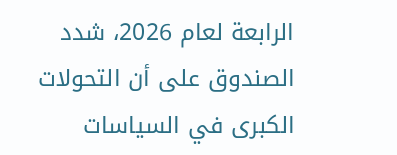الرابعة لعام 2026، شدد الصندوق على أن التحولات الكبرى في السياسات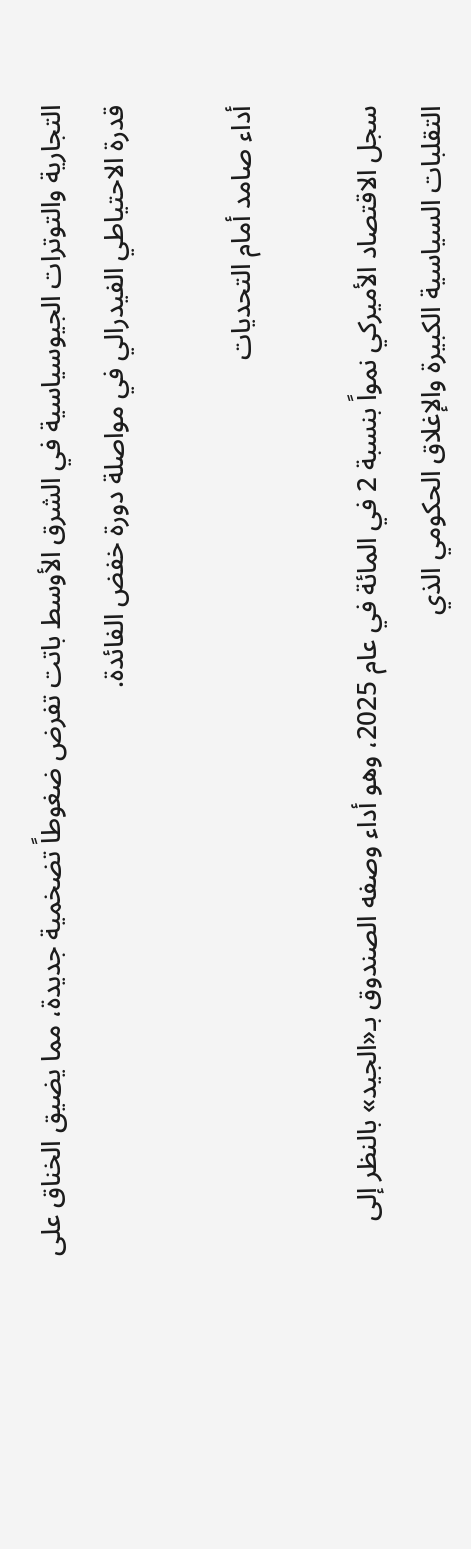التجارية والتوترات الجيوسياسية في الشرق الأوسط باتت تفرض ضغوطاً تضخمية جديدة، مما يضيق الخناق على قدرة الاحتياطي الفيدرالي في مواصلة دورة خفض الفائدة.

أداء صامد أمام التحديات

سجل الاقتصاد الأميركي نمواً بنسبة 2 في المائة في عام 2025، وهو أداء وصفه الصندوق بـ«الجيد» بالنظر إلى التقلبات السياسية الكبيرة والإغلاق الحكومي الذي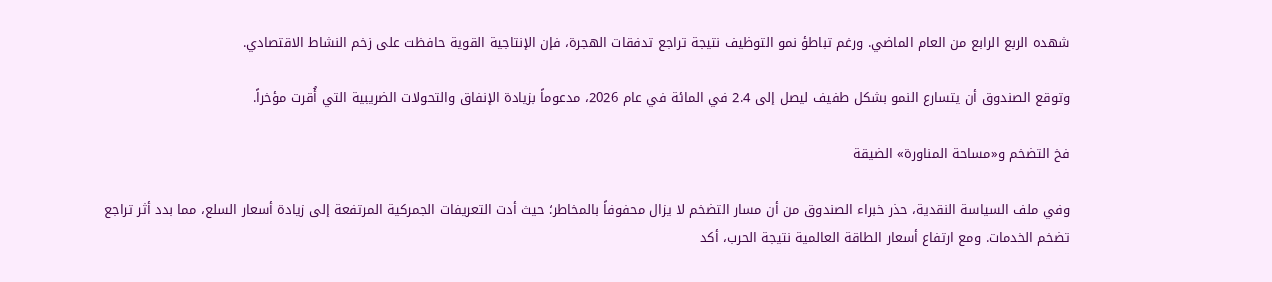شهده الربع الرابع من العام الماضي. ورغم تباطؤ نمو التوظيف نتيجة تراجع تدفقات الهجرة، فإن الإنتاجية القوية حافظت على زخم النشاط الاقتصادي.

وتوقع الصندوق أن يتسارع النمو بشكل طفيف ليصل إلى 2.4 في المائة في عام 2026، مدعوماً بزيادة الإنفاق والتحولات الضريبية التي أُقرت مؤخراً.

فخ التضخم و«مساحة المناورة» الضيقة

وفي ملف السياسة النقدية، حذر خبراء الصندوق من أن مسار التضخم لا يزال محفوفاً بالمخاطر؛ حيث أدت التعريفات الجمركية المرتفعة إلى زيادة أسعار السلع، مما بدد أثر تراجع تضخم الخدمات. ومع ارتفاع أسعار الطاقة العالمية نتيجة الحرب، أكد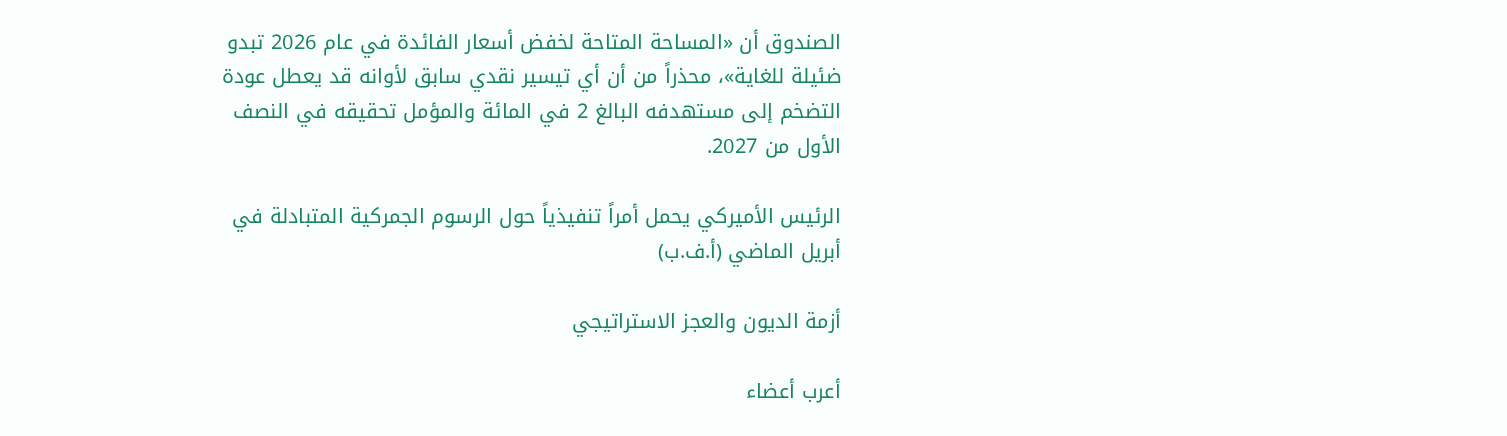الصندوق أن «المساحة المتاحة لخفض أسعار الفائدة في عام 2026 تبدو ضئيلة للغاية»، محذراً من أن أي تيسير نقدي سابق لأوانه قد يعطل عودة التضخم إلى مستهدفه البالغ 2 في المائة والمؤمل تحقيقه في النصف الأول من 2027.

الرئيس الأميركي يحمل أمراً تنفيذياً حول الرسوم الجمركية المتبادلة في أبريل الماضي (أ.ف.ب)

أزمة الديون والعجز الاستراتيجي

أعرب أعضاء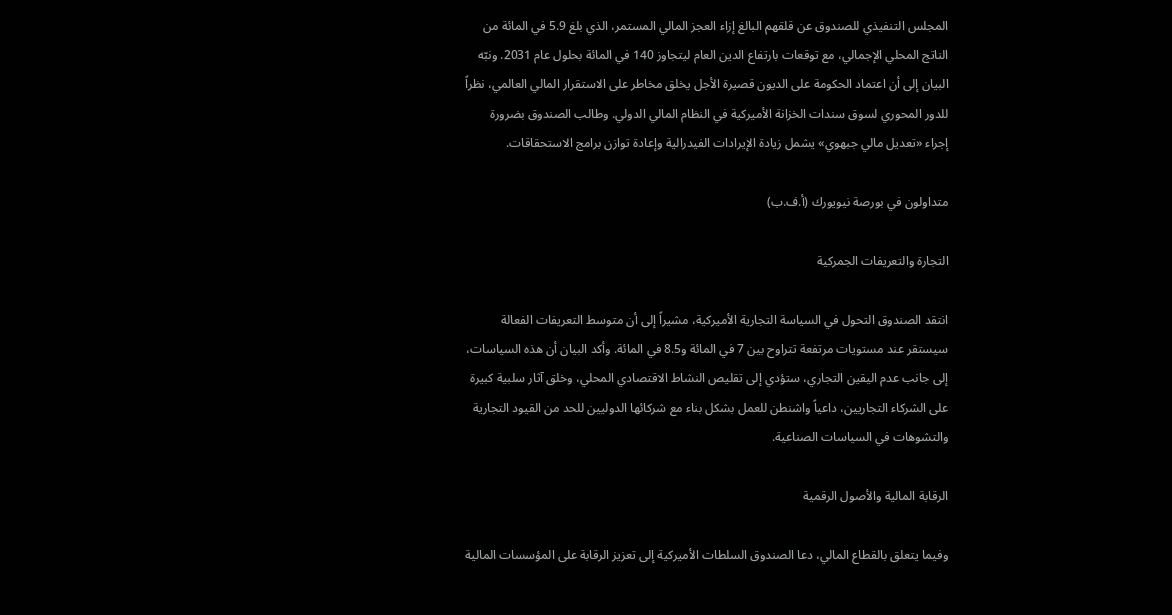المجلس التنفيذي للصندوق عن قلقهم البالغ إزاء العجز المالي المستمر، الذي بلغ 5.9 في المائة من الناتج المحلي الإجمالي، مع توقعات بارتفاع الدين العام ليتجاوز 140 في المائة بحلول عام 2031. ونبّه البيان إلى أن اعتماد الحكومة على الديون قصيرة الأجل يخلق مخاطر على الاستقرار المالي العالمي، نظراً للدور المحوري لسوق سندات الخزانة الأميركية في النظام المالي الدولي. وطالب الصندوق بضرورة إجراء «تعديل مالي جبهوي» يشمل زيادة الإيرادات الفيدرالية وإعادة توازن برامج الاستحقاقات.

متداولون في بورصة نيويورك (أ.ف.ب)

التجارة والتعريفات الجمركية

انتقد الصندوق التحول في السياسة التجارية الأميركية، مشيراً إلى أن متوسط التعريفات الفعالة سيستقر عند مستويات مرتفعة تتراوح بين 7 في المائة و8.5 في المائة. وأكد البيان أن هذه السياسات، إلى جانب عدم اليقين التجاري، ستؤدي إلى تقليص النشاط الاقتصادي المحلي، وخلق آثار سلبية كبيرة على الشركاء التجاريين، داعياً واشنطن للعمل بشكل بناء مع شركائها الدوليين للحد من القيود التجارية والتشوهات في السياسات الصناعية.

الرقابة المالية والأصول الرقمية

وفيما يتعلق بالقطاع المالي، دعا الصندوق السلطات الأميركية إلى تعزيز الرقابة على المؤسسات المالية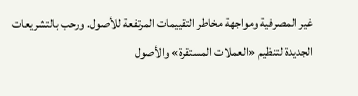غير المصرفية ومواجهة مخاطر التقييمات المرتفعة للأصول. ورحب بالتشريعات الجديدة لتنظيم «العملات المستقرة» والأصول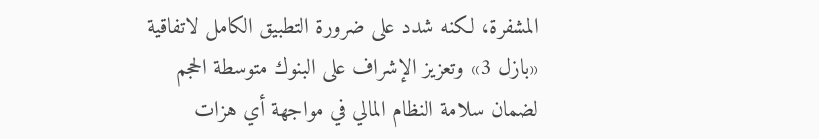المشفرة، لكنه شدد على ضرورة التطبيق الكامل لاتفاقية «بازل 3» وتعزيز الإشراف على البنوك متوسطة الحجم لضمان سلامة النظام المالي في مواجهة أي هزات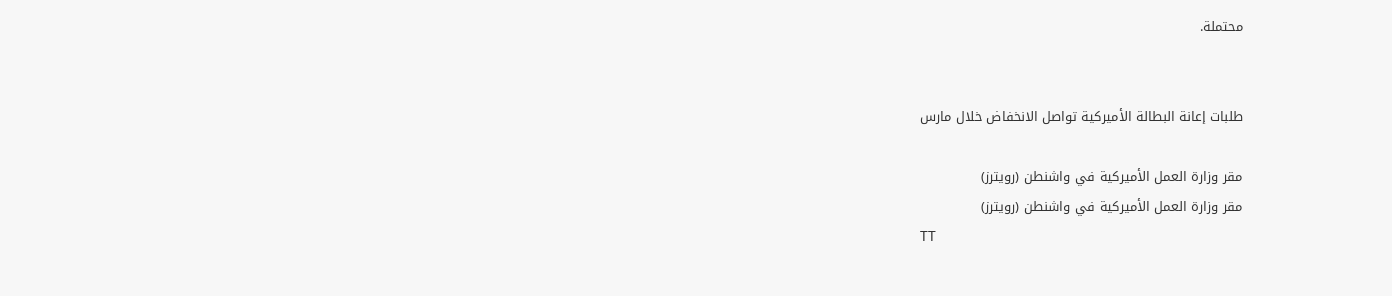محتملة.


طلبات إعانة البطالة الأميركية تواصل الانخفاض خلال مارس

مقر وزارة العمل الأميركية في واشنطن (رويترز)
مقر وزارة العمل الأميركية في واشنطن (رويترز)
TT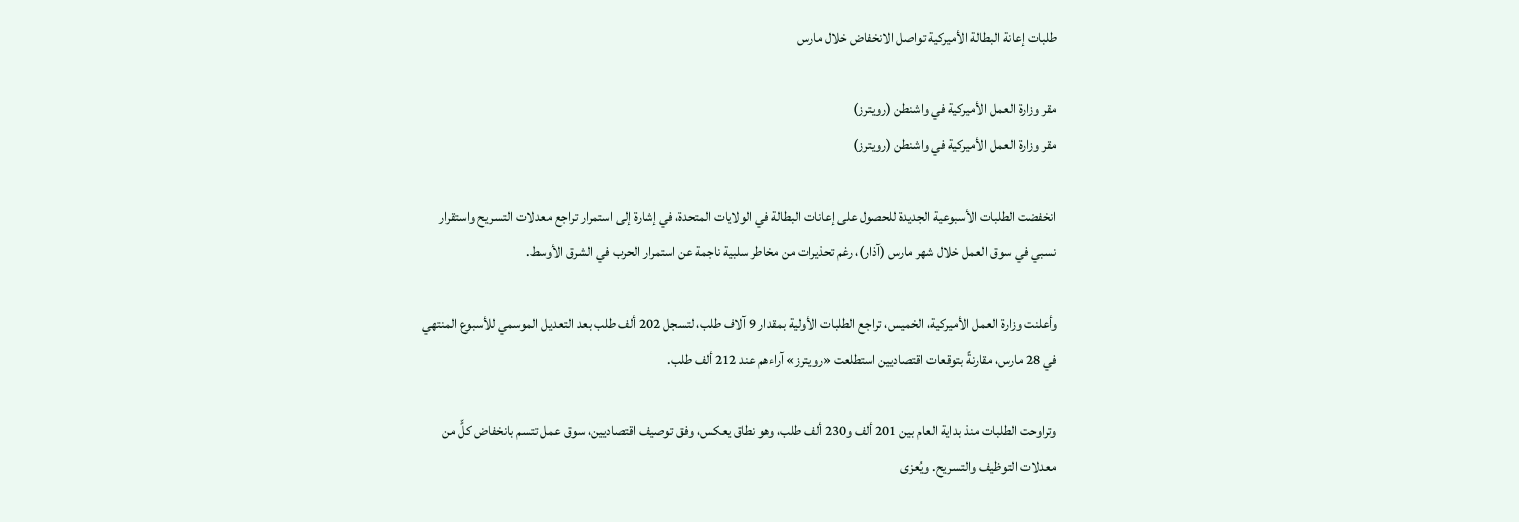طلبات إعانة البطالة الأميركية تواصل الانخفاض خلال مارس

مقر وزارة العمل الأميركية في واشنطن (رويترز)
مقر وزارة العمل الأميركية في واشنطن (رويترز)

انخفضت الطلبات الأسبوعية الجديدة للحصول على إعانات البطالة في الولايات المتحدة، في إشارة إلى استمرار تراجع معدلات التسريح واستقرار نسبي في سوق العمل خلال شهر مارس (آذار)، رغم تحذيرات من مخاطر سلبية ناجمة عن استمرار الحرب في الشرق الأوسط.

وأعلنت وزارة العمل الأميركية، الخميس، تراجع الطلبات الأولية بمقدار 9 آلاف طلب، لتسجل 202 ألف طلب بعد التعديل الموسمي للأسبوع المنتهي في 28 مارس، مقارنةً بتوقعات اقتصاديين استطلعت «رويترز» آراءهم عند 212 ألف طلب.

وتراوحت الطلبات منذ بداية العام بين 201 ألف و230 ألف طلب، وهو نطاق يعكس، وفق توصيف اقتصاديين، سوق عمل تتسم بانخفاض كلٍّ من معدلات التوظيف والتسريح. ويُعزى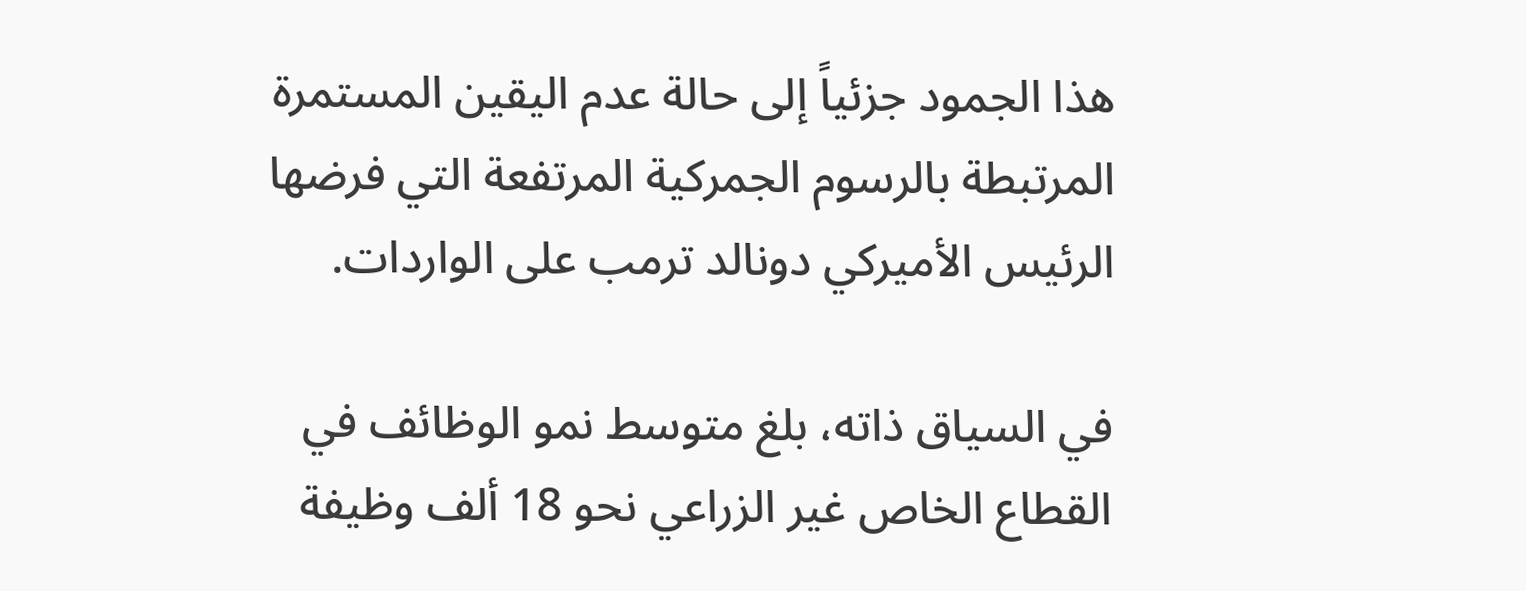هذا الجمود جزئياً إلى حالة عدم اليقين المستمرة المرتبطة بالرسوم الجمركية المرتفعة التي فرضها الرئيس الأميركي دونالد ترمب على الواردات.

في السياق ذاته، بلغ متوسط نمو الوظائف في القطاع الخاص غير الزراعي نحو 18 ألف وظيفة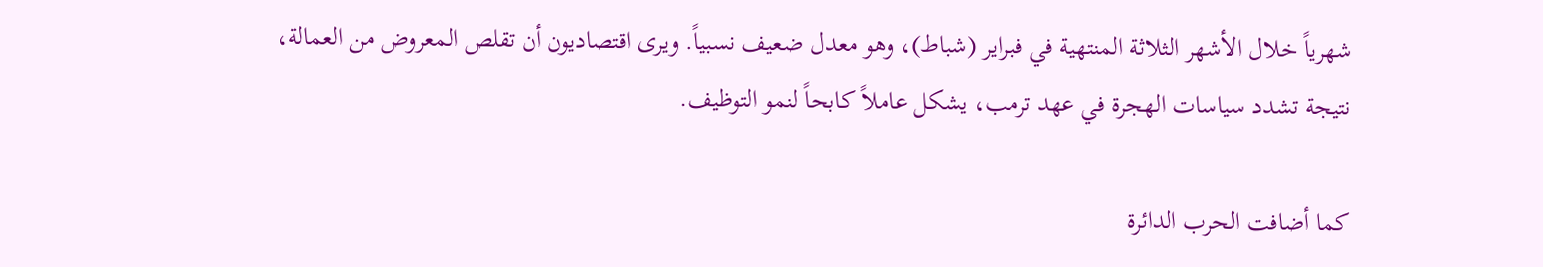شهرياً خلال الأشهر الثلاثة المنتهية في فبراير (شباط)، وهو معدل ضعيف نسبياً. ويرى اقتصاديون أن تقلص المعروض من العمالة، نتيجة تشدد سياسات الهجرة في عهد ترمب، يشكل عاملاً كابحاً لنمو التوظيف.

كما أضافت الحرب الدائرة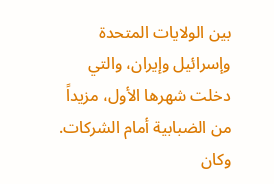بين الولايات المتحدة وإسرائيل وإيران، والتي دخلت شهرها الأول، مزيداً من الضبابية أمام الشركات. وكان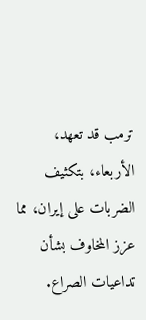ترمب قد تعهد، الأربعاء، بتكثيف الضربات على إيران، مما عزز المخاوف بشأن تداعيات الصراع.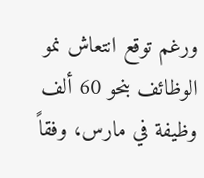ورغم توقع انتعاش نمو الوظائف بنحو 60 ألف وظيفة في مارس، وفقاً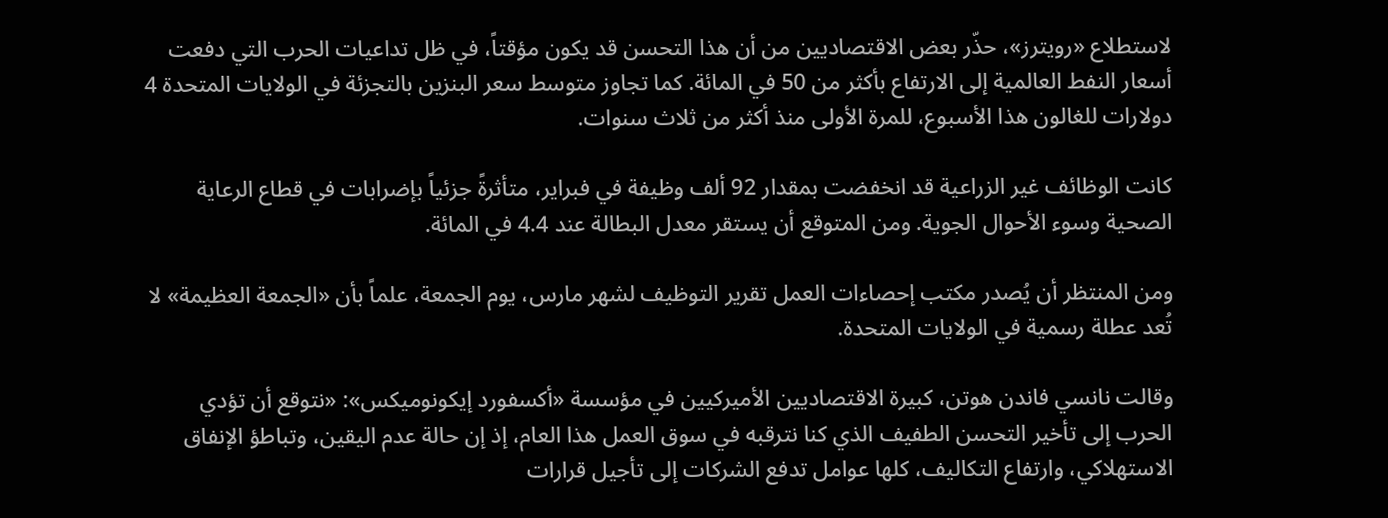لاستطلاع «رويترز»، حذّر بعض الاقتصاديين من أن هذا التحسن قد يكون مؤقتاً، في ظل تداعيات الحرب التي دفعت أسعار النفط العالمية إلى الارتفاع بأكثر من 50 في المائة. كما تجاوز متوسط سعر البنزين بالتجزئة في الولايات المتحدة 4 دولارات للغالون هذا الأسبوع، للمرة الأولى منذ أكثر من ثلاث سنوات.

كانت الوظائف غير الزراعية قد انخفضت بمقدار 92 ألف وظيفة في فبراير، متأثرةً جزئياً بإضرابات في قطاع الرعاية الصحية وسوء الأحوال الجوية. ومن المتوقع أن يستقر معدل البطالة عند 4.4 في المائة.

ومن المنتظر أن يُصدر مكتب إحصاءات العمل تقرير التوظيف لشهر مارس، يوم الجمعة، علماً بأن «الجمعة العظيمة» لا تُعد عطلة رسمية في الولايات المتحدة.

وقالت نانسي فاندن هوتن، كبيرة الاقتصاديين الأميركيين في مؤسسة «أكسفورد إيكونوميكس»: «نتوقع أن تؤدي الحرب إلى تأخير التحسن الطفيف الذي كنا نترقبه في سوق العمل هذا العام، إذ إن حالة عدم اليقين، وتباطؤ الإنفاق الاستهلاكي، وارتفاع التكاليف، كلها عوامل تدفع الشركات إلى تأجيل قرارات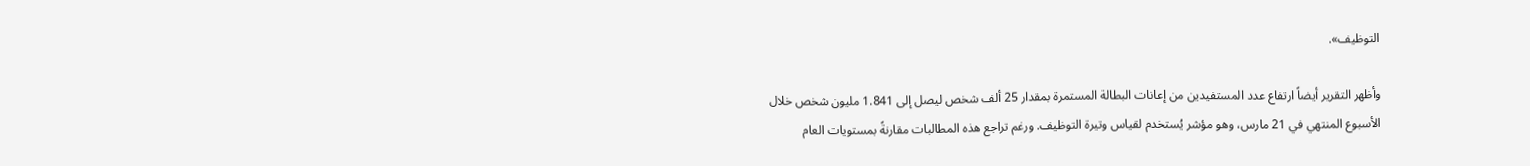التوظيف».

وأظهر التقرير أيضاً ارتفاع عدد المستفيدين من إعانات البطالة المستمرة بمقدار 25 ألف شخص ليصل إلى 1.841 مليون شخص خلال الأسبوع المنتهي في 21 مارس، وهو مؤشر يُستخدم لقياس وتيرة التوظيف. ورغم تراجع هذه المطالبات مقارنةً بمستويات العام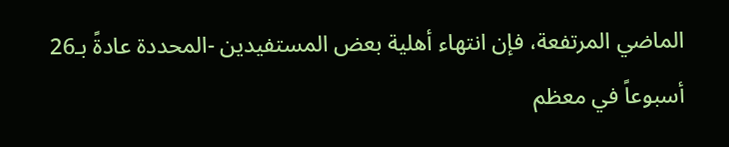الماضي المرتفعة، فإن انتهاء أهلية بعض المستفيدين -المحددة عادةً بـ26 أسبوعاً في معظم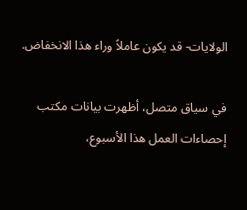الولايات- قد يكون عاملاً وراء هذا الانخفاض.

في سياق متصل، أظهرت بيانات مكتب إحصاءات العمل هذا الأسبوع،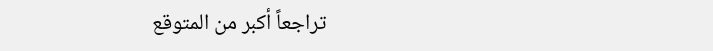تراجعاً أكبر من المتوقع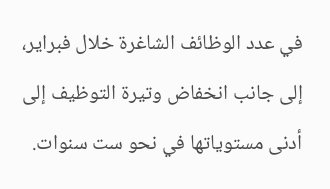في عدد الوظائف الشاغرة خلال فبراير، إلى جانب انخفاض وتيرة التوظيف إلى أدنى مستوياتها في نحو ست سنوات.